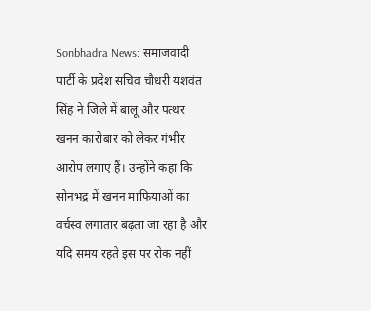Sonbhadra News: समाजवादी पार्टी के प्रदेश सचिव चौधरी यशवंत सिंह ने जिले में बालू और पत्थर खनन कारोबार को लेकर गंभीर आरोप लगाए हैं। उन्होंने कहा कि सोनभद्र में खनन माफियाओं का वर्चस्व लगातार बढ़ता जा रहा है और यदि समय रहते इस पर रोक नहीं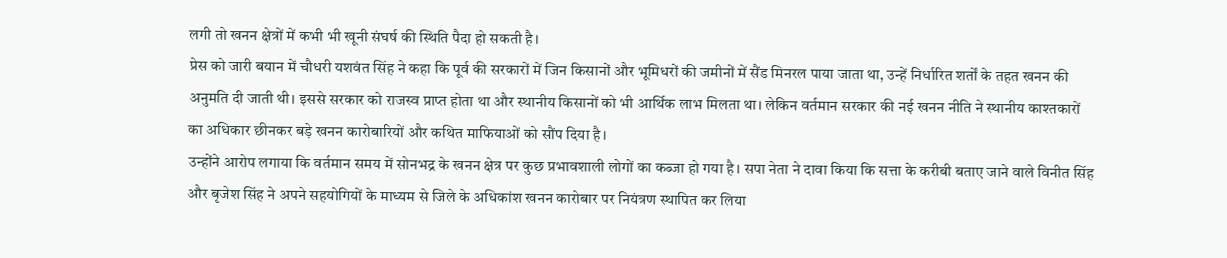लगी तो खनन क्षेत्रों में कभी भी खूनी संघर्ष की स्थिति पैदा हो सकती है।
प्रेस को जारी बयान में चौधरी यशवंत सिंह ने कहा कि पूर्व की सरकारों में जिन किसानों और भूमिधरों की जमीनों में सैंड मिनरल पाया जाता था, उन्हें निर्धारित शर्तों के तहत खनन की अनुमति दी जाती थी। इससे सरकार को राजस्व प्राप्त होता था और स्थानीय किसानों को भी आर्थिक लाभ मिलता था। लेकिन वर्तमान सरकार की नई खनन नीति ने स्थानीय काश्तकारों का अधिकार छीनकर बड़े खनन कारोबारियों और कथित माफियाओं को सौंप दिया है।
उन्होंने आरोप लगाया कि वर्तमान समय में सोनभद्र के खनन क्षेत्र पर कुछ प्रभावशाली लोगों का कब्जा हो गया है। सपा नेता ने दावा किया कि सत्ता के करीबी बताए जाने वाले विनीत सिंह और बृजेश सिंह ने अपने सहयोगियों के माध्यम से जिले के अधिकांश खनन कारोबार पर नियंत्रण स्थापित कर लिया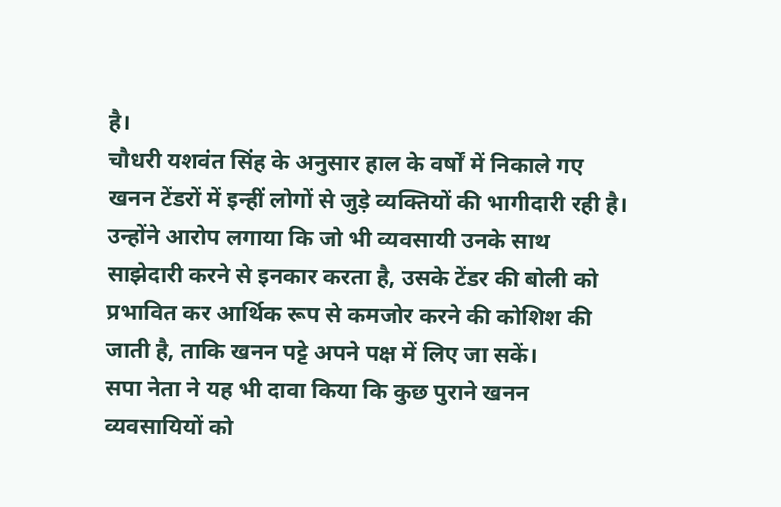है।
चौधरी यशवंत सिंह के अनुसार हाल के वर्षों में निकाले गए खनन टेंडरों में इन्हीं लोगों से जुड़े व्यक्तियों की भागीदारी रही है। उन्होंने आरोप लगाया कि जो भी व्यवसायी उनके साथ साझेदारी करने से इनकार करता है, उसके टेंडर की बोली को प्रभावित कर आर्थिक रूप से कमजोर करने की कोशिश की जाती है, ताकि खनन पट्टे अपने पक्ष में लिए जा सकें।
सपा नेता ने यह भी दावा किया कि कुछ पुराने खनन व्यवसायियों को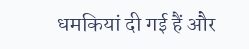धमकियां दी गई हैं और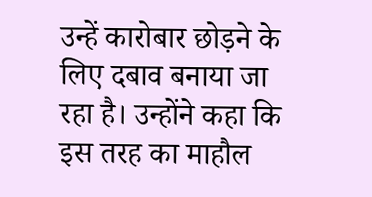उन्हें कारोबार छोड़ने के लिए दबाव बनाया जा रहा है। उन्होंने कहा कि इस तरह का माहौल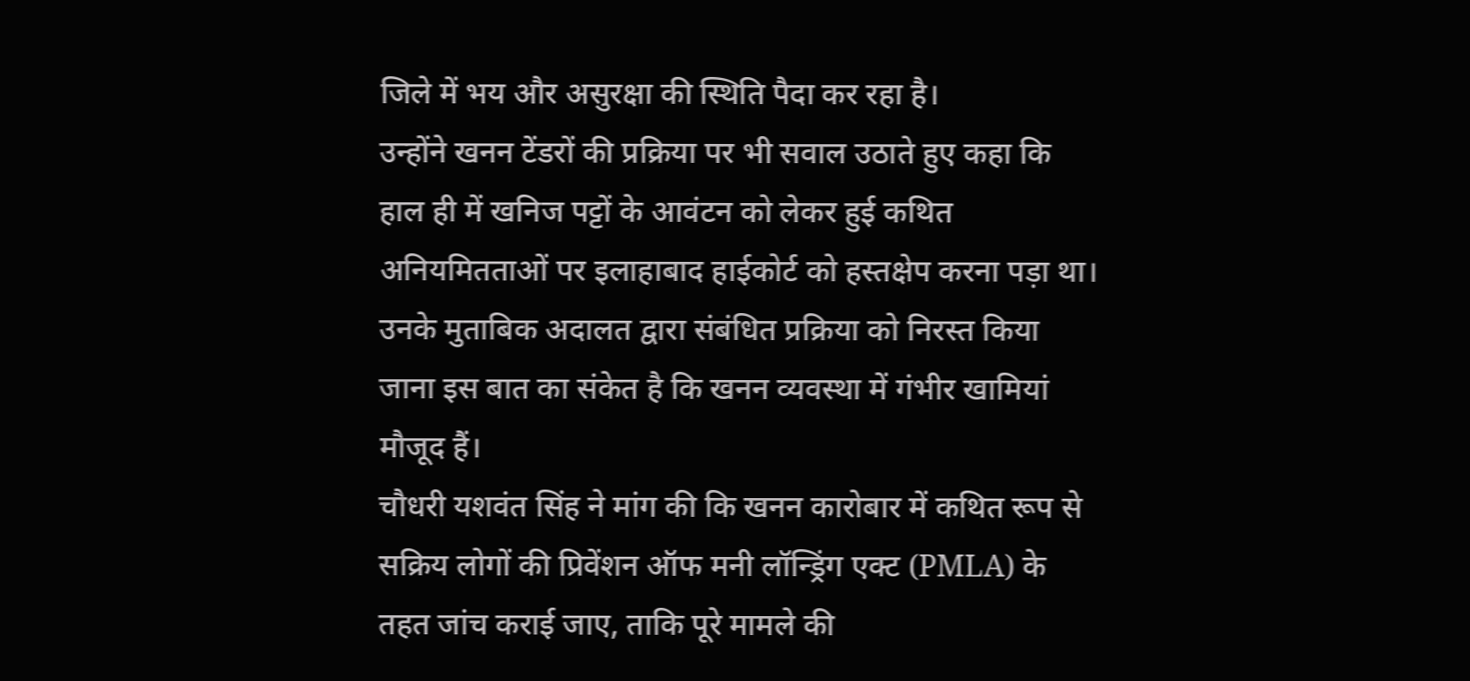जिले में भय और असुरक्षा की स्थिति पैदा कर रहा है।
उन्होंने खनन टेंडरों की प्रक्रिया पर भी सवाल उठाते हुए कहा कि हाल ही में खनिज पट्टों के आवंटन को लेकर हुई कथित अनियमितताओं पर इलाहाबाद हाईकोर्ट को हस्तक्षेप करना पड़ा था। उनके मुताबिक अदालत द्वारा संबंधित प्रक्रिया को निरस्त किया जाना इस बात का संकेत है कि खनन व्यवस्था में गंभीर खामियां मौजूद हैं।
चौधरी यशवंत सिंह ने मांग की कि खनन कारोबार में कथित रूप से सक्रिय लोगों की प्रिवेंशन ऑफ मनी लॉन्ड्रिंग एक्ट (PMLA) के तहत जांच कराई जाए, ताकि पूरे मामले की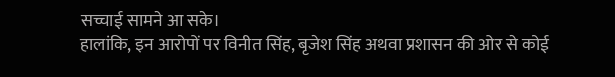सच्चाई सामने आ सके।
हालांकि, इन आरोपों पर विनीत सिंह, बृजेश सिंह अथवा प्रशासन की ओर से कोई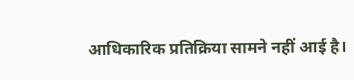आधिकारिक प्रतिक्रिया सामने नहीं आई है।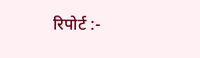रिपोर्ट :-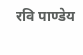रवि पाण्डेय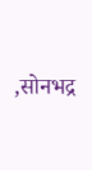,सोनभद्र